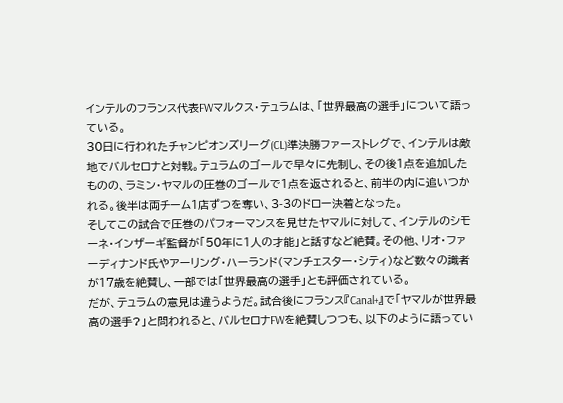インテルのフランス代表FWマルクス・テュラムは、「世界最高の選手」について語っている。
30日に行われたチャンピオンズリーグ(CL)準決勝ファーストレグで、インテルは敵地でバルセロナと対戦。テュラムのゴールで早々に先制し、その後1点を追加したものの、ラミン・ヤマルの圧巻のゴールで1点を返されると、前半の内に追いつかれる。後半は両チーム1店ずつを奪い、3-3のドロー決着となった。
そしてこの試合で圧巻のパフォーマンスを見せたヤマルに対して、インテルのシモーネ・インザーギ監督が「50年に1人の才能」と話すなど絶賛。その他、リオ・ファーディナンド氏やアーリング・ハーランド(マンチェスター・シティ)など数々の識者が17歳を絶賛し、一部では「世界最高の選手」とも評価されている。
だが、テュラムの意見は違うようだ。試合後にフランス『Canal+』で「ヤマルが世界最高の選手?」と問われると、バルセロナFWを絶賛しつつも、以下のように語ってい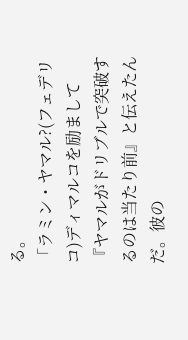る。
「ラミン・ヤマル?(フェデリコ)ディマルコを励まして『ヤマルがドリブルで突破するのは当たり前』と伝えたんだ。彼の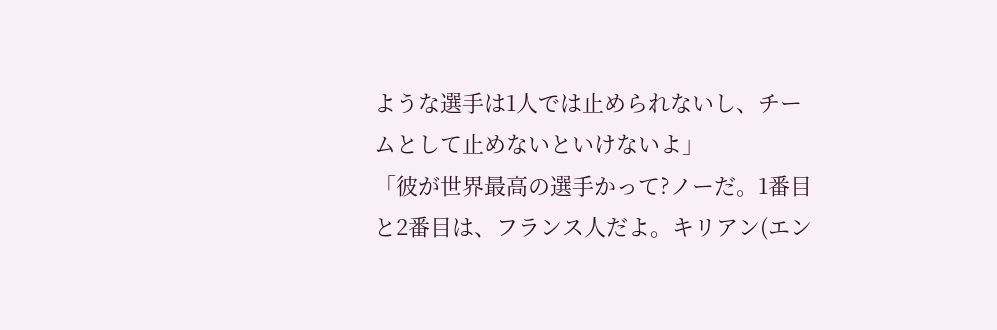ような選手は1人では止められないし、チームとして止めないといけないよ」
「彼が世界最高の選手かって?ノーだ。1番目と2番目は、フランス人だよ。キリアン(エン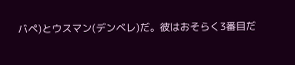バペ)とウスマン(デンベレ)だ。彼はおそらく3番目だ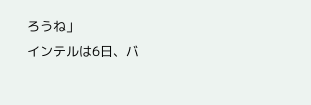ろうね」
インテルは6日、バ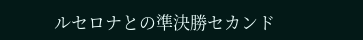ルセロナとの準決勝セカンド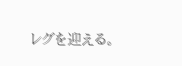レグを迎える。